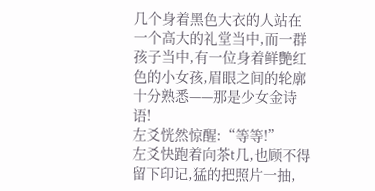几个身着黑色大衣的人站在一个高大的礼堂当中,而一群孩子当中,有一位身着鲜艷红色的小女孩,眉眼之间的轮廓十分熟悉——那是少女金诗语!
左爻恍然惊醒:“等等!”
左爻快跑着向茶t几,也顾不得留下印记,猛的把照片一抽,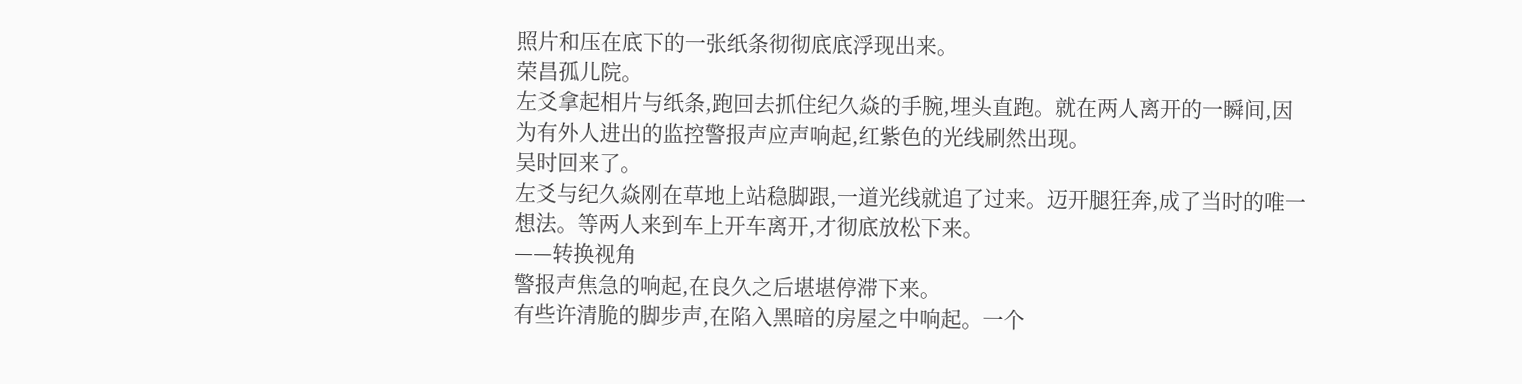照片和压在底下的一张纸条彻彻底底浮现出来。
荣昌孤儿院。
左爻拿起相片与纸条,跑回去抓住纪久焱的手腕,埋头直跑。就在两人离开的一瞬间,因为有外人进出的监控警报声应声响起,红紫色的光线刷然出现。
吴时回来了。
左爻与纪久焱刚在草地上站稳脚跟,一道光线就追了过来。迈开腿狂奔,成了当时的唯一想法。等两人来到车上开车离开,才彻底放松下来。
——转换视角
警报声焦急的响起,在良久之后堪堪停滞下来。
有些许清脆的脚步声,在陷入黑暗的房屋之中响起。一个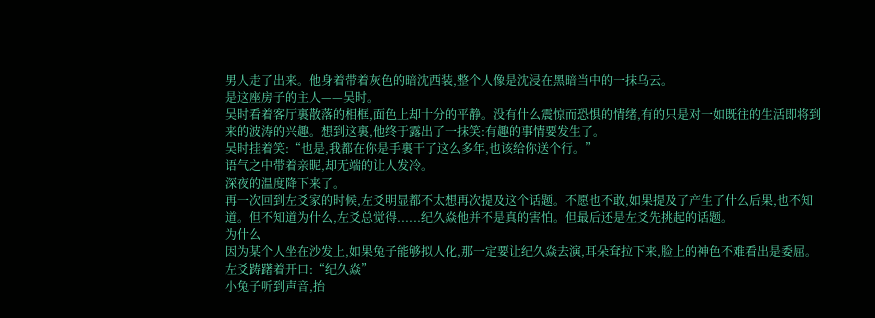男人走了出来。他身着带着灰色的暗沈西装,整个人像是沈浸在黑暗当中的一抹乌云。
是这座房子的主人——吴时。
吴时看着客厅裏散落的相框,面色上却十分的平静。没有什么震惊而恐惧的情绪,有的只是对一如既往的生活即将到来的波涛的兴趣。想到这裏,他终于露出了一抹笑:有趣的事情要发生了。
吴时挂着笑:“也是,我都在你是手裏干了这么多年,也该给你送个行。”
语气之中带着亲昵,却无端的让人发冷。
深夜的温度降下来了。
再一次回到左爻家的时候,左爻明显都不太想再次提及这个话题。不愿也不敢,如果提及了产生了什么后果,也不知道。但不知道为什么,左爻总觉得......纪久焱他并不是真的害怕。但最后还是左爻先挑起的话题。
为什么
因为某个人坐在沙发上,如果兔子能够拟人化,那一定要让纪久焱去演,耳朵耷拉下来,脸上的神色不难看出是委屈。
左爻踌躇着开口:“纪久焱”
小兔子听到声音,抬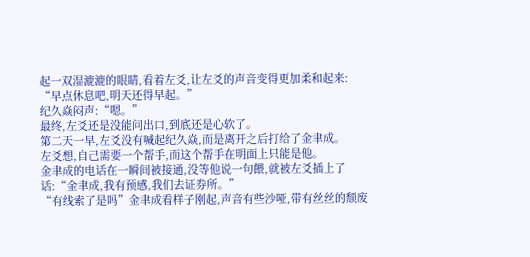起一双湿漉漉的眼睛,看着左爻,让左爻的声音变得更加柔和起来:
“早点休息吧,明天还得早起。”
纪久焱闷声:“嗯。”
最终,左爻还是没能问出口,到底还是心软了。
第二天一早,左爻没有喊起纪久焱,而是离开之后打给了金聿成。
左爻想,自己需要一个帮手,而这个帮手在明面上只能是他。
金聿成的电话在一瞬间被接通,没等他说一句餵,就被左爻插上了话:“金聿成,我有预感,我们去证券所。”
“有线索了是吗”金聿成看样子刚起,声音有些沙哑,带有丝丝的颓废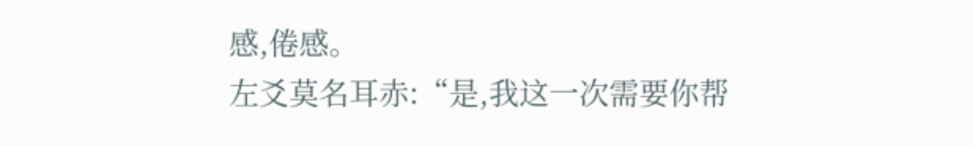感,倦感。
左爻莫名耳赤:“是,我这一次需要你帮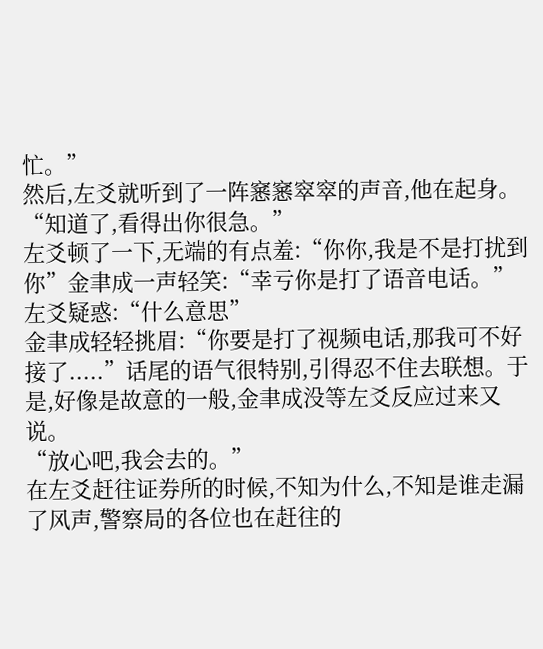忙。”
然后,左爻就听到了一阵窸窸窣窣的声音,他在起身。
“知道了,看得出你很急。”
左爻顿了一下,无端的有点羞:“你你,我是不是打扰到你”金聿成一声轻笑:“幸亏你是打了语音电话。”
左爻疑惑:“什么意思”
金聿成轻轻挑眉:“你要是打了视频电话,那我可不好接了.....”话尾的语气很特别,引得忍不住去联想。于是,好像是故意的一般,金聿成没等左爻反应过来又说。
“放心吧,我会去的。”
在左爻赶往证券所的时候,不知为什么,不知是谁走漏了风声,警察局的各位也在赶往的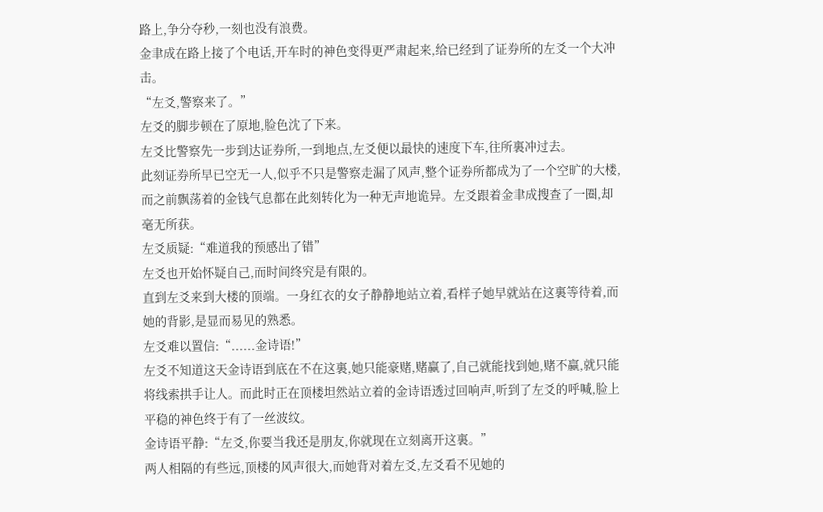路上,争分夺秒,一刻也没有浪费。
金聿成在路上接了个电话,开车时的神色变得更严肃起来,给已经到了证券所的左爻一个大冲击。
“左爻,警察来了。”
左爻的脚步顿在了原地,脸色沈了下来。
左爻比警察先一步到达证券所,一到地点,左爻便以最快的速度下车,往所裏冲过去。
此刻证券所早已空无一人,似乎不只是警察走漏了风声,整个证券所都成为了一个空旷的大楼,而之前飘荡着的金钱气息都在此刻转化为一种无声地诡异。左爻跟着金聿成搜查了一圈,却毫无所获。
左爻质疑:“难道我的预感出了错”
左爻也开始怀疑自己,而时间终究是有限的。
直到左爻来到大楼的顶端。一身红衣的女子静静地站立着,看样子她早就站在这裏等待着,而她的背影,是显而易见的熟悉。
左爻难以置信:“......金诗语!”
左爻不知道这天金诗语到底在不在这裏,她只能豪赌,赌赢了,自己就能找到她,赌不赢,就只能将线索拱手让人。而此时正在顶楼坦然站立着的金诗语透过回响声,听到了左爻的呼喊,脸上平稳的神色终于有了一丝波纹。
金诗语平静:“左爻,你要当我还是朋友,你就现在立刻离开这裏。”
两人相隔的有些远,顶楼的风声很大,而她背对着左爻,左爻看不见她的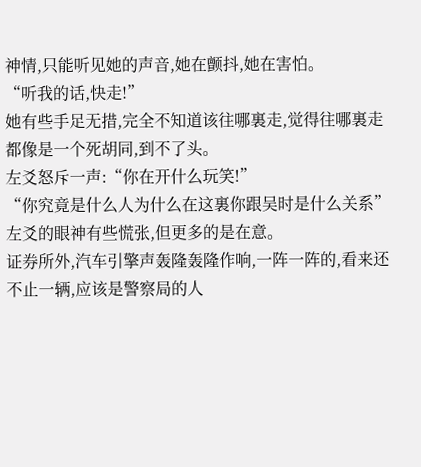神情,只能听见她的声音,她在颤抖,她在害怕。
“听我的话,快走!”
她有些手足无措,完全不知道该往哪裏走,觉得往哪裏走都像是一个死胡同,到不了头。
左爻怒斥一声:“你在开什么玩笑!”
“你究竟是什么人为什么在这裏你跟吴时是什么关系”
左爻的眼神有些慌张,但更多的是在意。
证券所外,汽车引擎声轰隆轰隆作响,一阵一阵的,看来还不止一辆,应该是警察局的人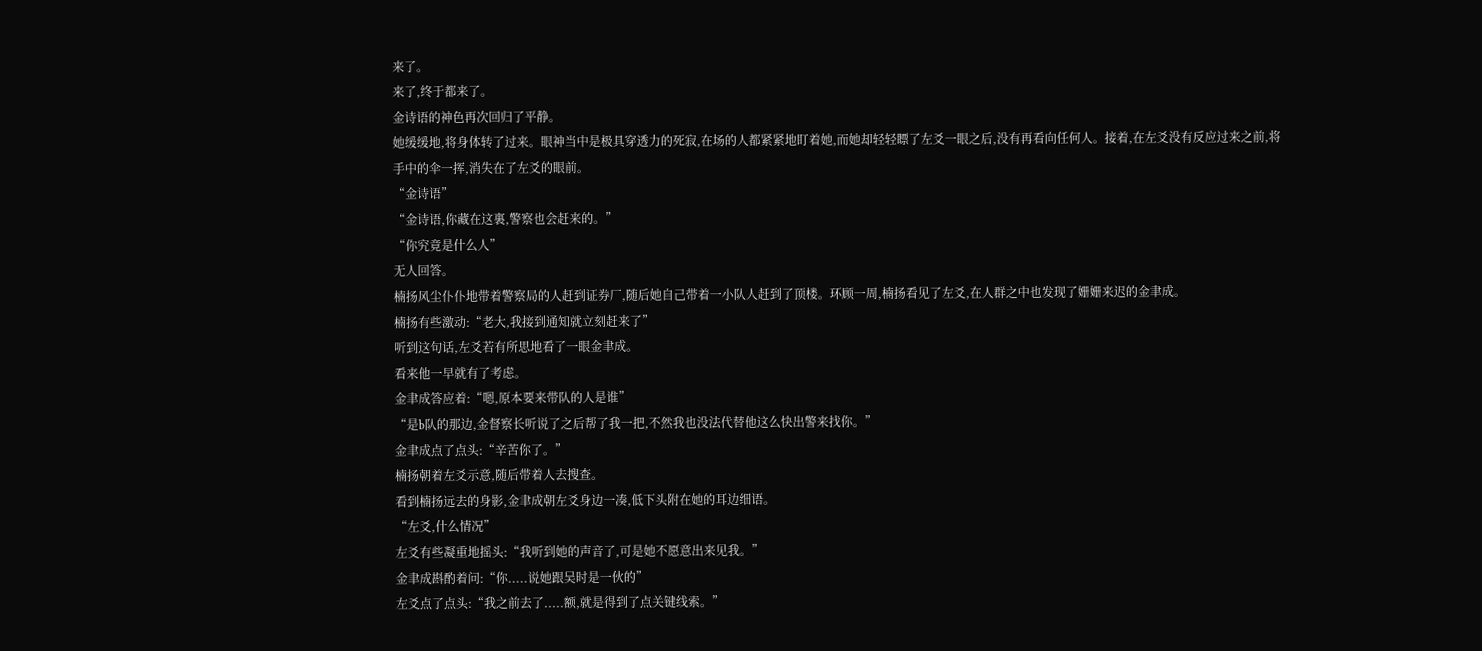来了。
来了,终于都来了。
金诗语的神色再次回归了平静。
她缓缓地,将身体转了过来。眼神当中是极具穿透力的死寂,在场的人都紧紧地盯着她,而她却轻轻瞟了左爻一眼之后,没有再看向任何人。接着,在左爻没有反应过来之前,将手中的伞一挥,消失在了左爻的眼前。
“金诗语”
“金诗语,你藏在这裏,警察也会赶来的。”
“你究竟是什么人”
无人回答。
楠扬风尘仆仆地带着警察局的人赶到证券厂,随后她自己带着一小队人赶到了顶楼。环顾一周,楠扬看见了左爻,在人群之中也发现了姗姗来迟的金聿成。
楠扬有些激动:“老大,我接到通知就立刻赶来了”
听到这句话,左爻若有所思地看了一眼金聿成。
看来他一早就有了考虑。
金聿成答应着:“嗯,原本要来带队的人是谁”
“是b队的那边,金督察长听说了之后帮了我一把,不然我也没法代替他这么快出警来找你。”
金聿成点了点头:“辛苦你了。”
楠扬朝着左爻示意,随后带着人去搜查。
看到楠扬远去的身影,金聿成朝左爻身边一凑,低下头附在她的耳边细语。
“左爻,什么情况”
左爻有些凝重地摇头:“我听到她的声音了,可是她不愿意出来见我。”
金聿成斟酌着问:“你.....说她跟吴时是一伙的”
左爻点了点头:“我之前去了.....额,就是得到了点关键线索。”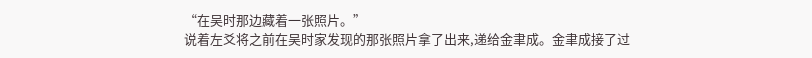“在吴时那边藏着一张照片。”
说着左爻将之前在吴时家发现的那张照片拿了出来,递给金聿成。金聿成接了过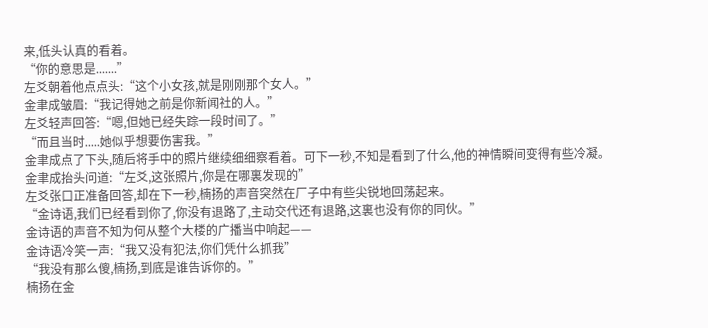来,低头认真的看着。
“你的意思是.......”
左爻朝着他点点头:“这个小女孩,就是刚刚那个女人。”
金聿成皱眉:“我记得她之前是你新闻社的人。”
左爻轻声回答:“嗯,但她已经失踪一段时间了。”
“而且当时.....她似乎想要伤害我。”
金聿成点了下头,随后将手中的照片继续细细察看着。可下一秒,不知是看到了什么,他的神情瞬间变得有些冷凝。
金聿成抬头问道:“左爻,这张照片,你是在哪裏发现的”
左爻张口正准备回答,却在下一秒,楠扬的声音突然在厂子中有些尖锐地回荡起来。
“金诗语,我们已经看到你了,你没有退路了,主动交代还有退路,这裏也没有你的同伙。”
金诗语的声音不知为何从整个大楼的广播当中响起——
金诗语冷笑一声:“我又没有犯法,你们凭什么抓我”
“我没有那么傻,楠扬,到底是谁告诉你的。”
楠扬在金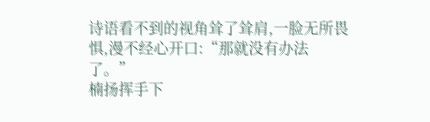诗语看不到的视角耸了耸肩,一脸无所畏惧,漫不经心开口:“那就没有办法了。”
楠扬挥手下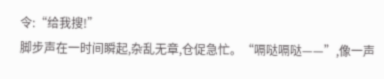令:“给我搜!”
脚步声在一时间瞬起,杂乱无章,仓促急忙。“嗝哒嗝哒——”,像一声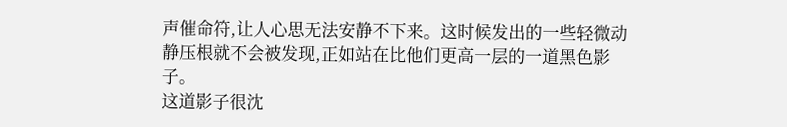声催命符,让人心思无法安静不下来。这时候发出的一些轻微动静压根就不会被发现,正如站在比他们更高一层的一道黑色影子。
这道影子很沈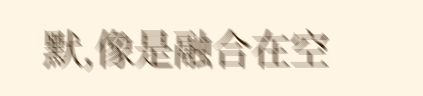默,像是融合在空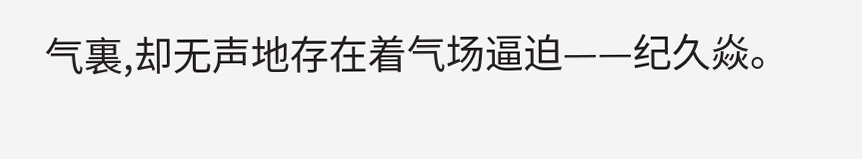气裏,却无声地存在着气场逼迫——纪久焱。